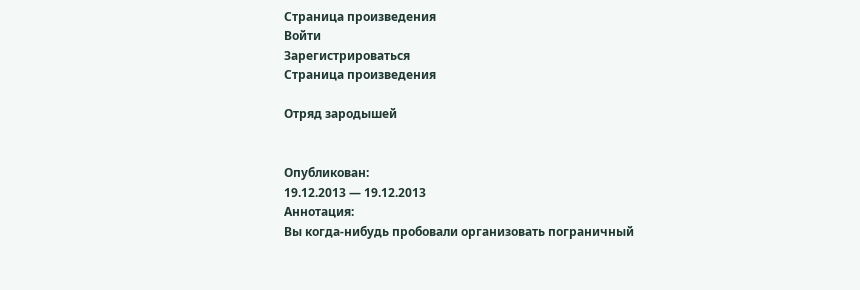Страница произведения
Войти
Зарегистрироваться
Страница произведения

Отряд зародышей


Опубликован:
19.12.2013 — 19.12.2013
Аннотация:
Вы когда-нибудь пробовали организовать пограничный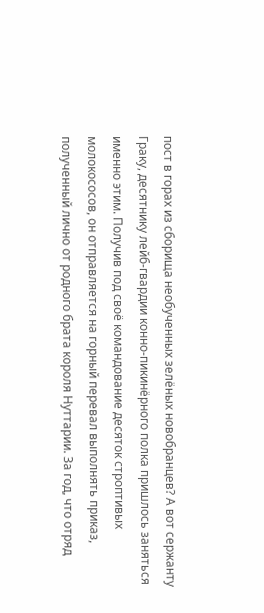пост в горах из сборища необученных зелёных новобранцев? А вот сержанту Граку, десятнику лейб-гвардии конно-пикинёрного полка пришлось заняться именно этим. Получив под своё командование десяток строптивых молокососов, он отправляется на горный перевал выполнять приказ, полученный лично от родного брата короля Нуттарии. За год, что отряд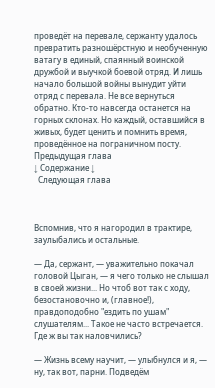проведёт на перевале, сержанту удалось превратить разношёрстную и необученную ватагу в единый, спаянный воинской дружбой и выучкой боевой отряд. И лишь начало большой войны вынудит уйти отряд с перевала. Не все вернуться обратно. Кто-то навсегда останется на горных склонах. Но каждый, оставшийся в живых, будет ценить и помнить время, проведённое на пограничном посту.
Предыдущая глава
↓ Содержание ↓
  Следующая глава



Вспомнив, что я нагородил в трактире, заулыбались и остальные.

— Да, сержант, — уважительно покачал головой Цыган, — я чего только не слышал в своей жизни... Но чтоб вот так с ходу, безостановочно и, (главное!), правдоподобно "ездить по ушам" слушателям... Такое не часто встречается. Где ж вы так наловчились?

— Жизнь всему научит, — улыбнулся и я, — ну, так вот, парни. Подведём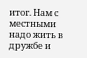итог. Нам с местными надо жить в дружбе и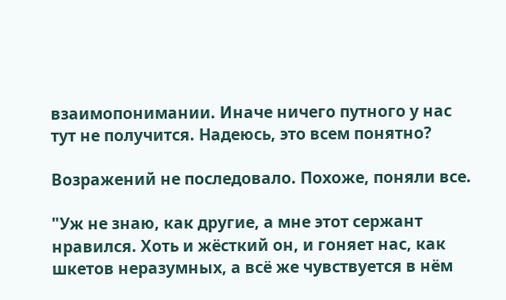взаимопонимании. Иначе ничего путного у нас тут не получится. Надеюсь, это всем понятно?

Возражений не последовало. Похоже, поняли все.

"Уж не знаю, как другие, а мне этот сержант нравился. Хоть и жёсткий он, и гоняет нас, как шкетов неразумных, а всё же чувствуется в нём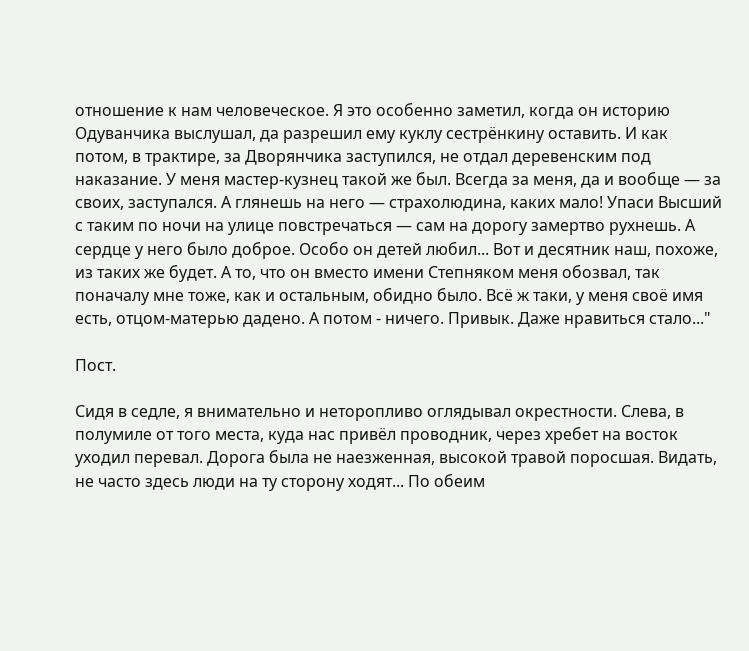отношение к нам человеческое. Я это особенно заметил, когда он историю Одуванчика выслушал, да разрешил ему куклу сестрёнкину оставить. И как потом, в трактире, за Дворянчика заступился, не отдал деревенским под наказание. У меня мастер-кузнец такой же был. Всегда за меня, да и вообще — за своих, заступался. А глянешь на него — страхолюдина, каких мало! Упаси Высший с таким по ночи на улице повстречаться — сам на дорогу замертво рухнешь. А сердце у него было доброе. Особо он детей любил... Вот и десятник наш, похоже, из таких же будет. А то, что он вместо имени Степняком меня обозвал, так поначалу мне тоже, как и остальным, обидно было. Всё ж таки, у меня своё имя есть, отцом-матерью дадено. А потом - ничего. Привык. Даже нравиться стало..."

Пост.

Сидя в седле, я внимательно и неторопливо оглядывал окрестности. Слева, в полумиле от того места, куда нас привёл проводник, через хребет на восток уходил перевал. Дорога была не наезженная, высокой травой поросшая. Видать, не часто здесь люди на ту сторону ходят... По обеим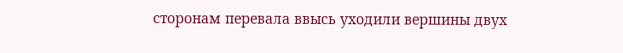сторонам перевала ввысь уходили вершины двух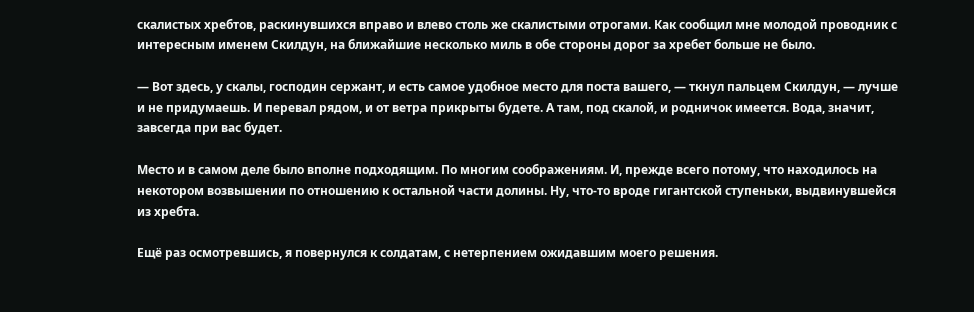скалистых хребтов, раскинувшихся вправо и влево столь же скалистыми отрогами. Как сообщил мне молодой проводник с интересным именем Скилдун, на ближайшие несколько миль в обе стороны дорог за хребет больше не было.

— Вот здесь, у скалы, господин сержант, и есть самое удобное место для поста вашего, — ткнул пальцем Скилдун, — лучше и не придумаешь. И перевал рядом, и от ветра прикрыты будете. А там, под скалой, и родничок имеется. Вода, значит, завсегда при вас будет.

Место и в самом деле было вполне подходящим. По многим соображениям. И, прежде всего потому, что находилось на некотором возвышении по отношению к остальной части долины. Ну, что-то вроде гигантской ступеньки, выдвинувшейся из хребта.

Ещё раз осмотревшись, я повернулся к солдатам, с нетерпением ожидавшим моего решения.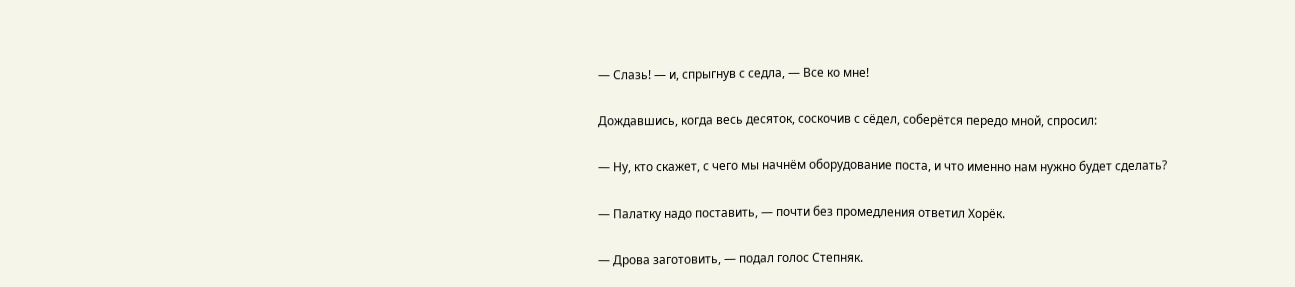— Слазь! — и, спрыгнув с седла, — Все ко мне!

Дождавшись, когда весь десяток, соскочив с сёдел, соберётся передо мной, спросил:

— Ну, кто скажет, с чего мы начнём оборудование поста, и что именно нам нужно будет сделать?

— Палатку надо поставить, — почти без промедления ответил Хорёк.

— Дрова заготовить, — подал голос Степняк.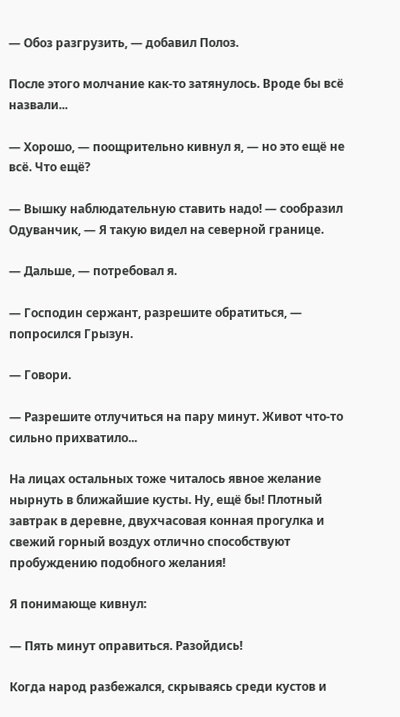— Обоз разгрузить, — добавил Полоз.

После этого молчание как-то затянулось. Вроде бы всё назвали...

— Хорошо, — поощрительно кивнул я, — но это ещё не всё. Что ещё?

— Вышку наблюдательную ставить надо! — сообразил Одуванчик, — Я такую видел на северной границе.

— Дальше, — потребовал я.

— Господин сержант, разрешите обратиться, — попросился Грызун.

— Говори.

— Разрешите отлучиться на пару минут. Живот что-то сильно прихватило...

На лицах остальных тоже читалось явное желание нырнуть в ближайшие кусты. Ну, ещё бы! Плотный завтрак в деревне, двухчасовая конная прогулка и свежий горный воздух отлично способствуют пробуждению подобного желания!

Я понимающе кивнул:

— Пять минут оправиться. Разойдись!

Когда народ разбежался, скрываясь среди кустов и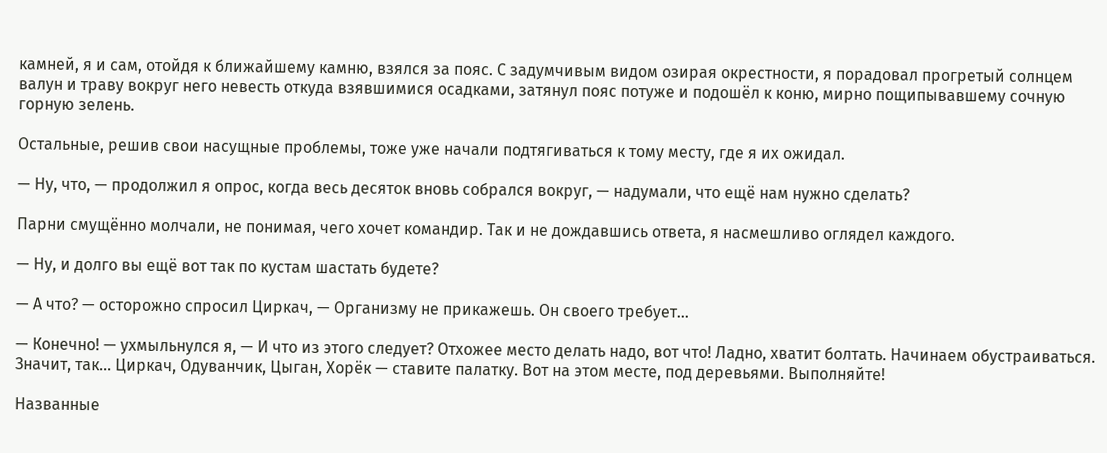камней, я и сам, отойдя к ближайшему камню, взялся за пояс. С задумчивым видом озирая окрестности, я порадовал прогретый солнцем валун и траву вокруг него невесть откуда взявшимися осадками, затянул пояс потуже и подошёл к коню, мирно пощипывавшему сочную горную зелень.

Остальные, решив свои насущные проблемы, тоже уже начали подтягиваться к тому месту, где я их ожидал.

— Ну, что, — продолжил я опрос, когда весь десяток вновь собрался вокруг, — надумали, что ещё нам нужно сделать?

Парни смущённо молчали, не понимая, чего хочет командир. Так и не дождавшись ответа, я насмешливо оглядел каждого.

— Ну, и долго вы ещё вот так по кустам шастать будете?

— А что? — осторожно спросил Циркач, — Организму не прикажешь. Он своего требует...

— Конечно! — ухмыльнулся я, — И что из этого следует? Отхожее место делать надо, вот что! Ладно, хватит болтать. Начинаем обустраиваться. Значит, так... Циркач, Одуванчик, Цыган, Хорёк — ставите палатку. Вот на этом месте, под деревьями. Выполняйте!

Названные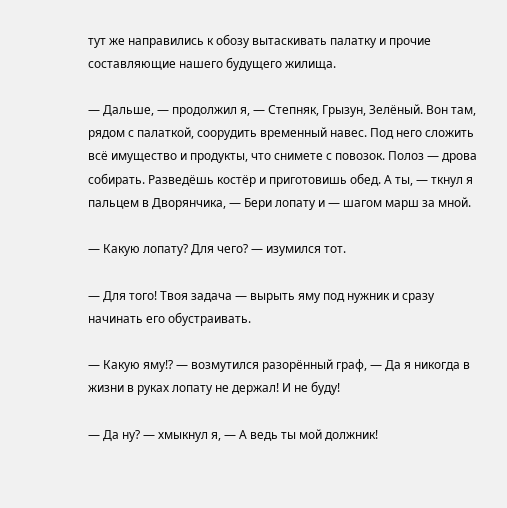тут же направились к обозу вытаскивать палатку и прочие составляющие нашего будущего жилища.

— Дальше, — продолжил я, — Степняк, Грызун, Зелёный. Вон там, рядом с палаткой, соорудить временный навес. Под него сложить всё имущество и продукты, что снимете с повозок. Полоз — дрова собирать. Разведёшь костёр и приготовишь обед. А ты, — ткнул я пальцем в Дворянчика, — Бери лопату и — шагом марш за мной.

— Какую лопату? Для чего? — изумился тот.

— Для того! Твоя задача — вырыть яму под нужник и сразу начинать его обустраивать.

— Какую яму!? — возмутился разорённый граф, — Да я никогда в жизни в руках лопату не держал! И не буду!

— Да ну? — хмыкнул я, — А ведь ты мой должник!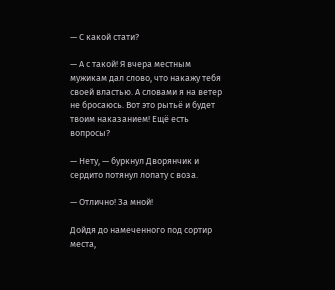— С какой стати?

— А с такой! Я вчера местным мужикам дал слово, что накажу тебя своей властью. А словами я на ветер не бросаюсь. Вот это рытьё и будет твоим наказанием! Ещё есть вопросы?

— Нету, — буркнул Дворянчик и сердито потянул лопату с воза.

— Отлично! За мной!

Дойдя до намеченного под сортир места,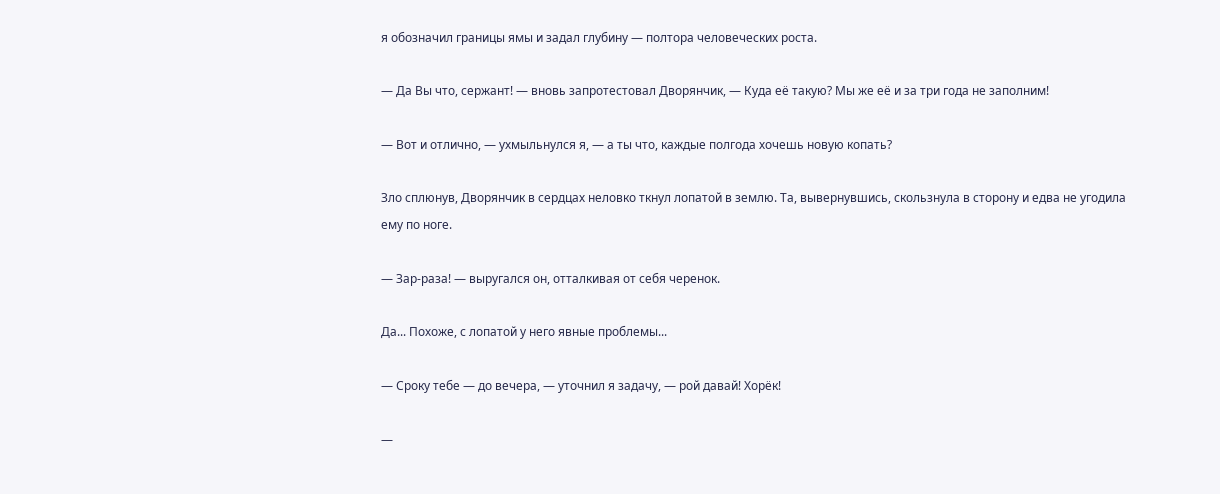я обозначил границы ямы и задал глубину — полтора человеческих роста.

— Да Вы что, сержант! — вновь запротестовал Дворянчик, — Куда её такую? Мы же её и за три года не заполним!

— Вот и отлично, — ухмыльнулся я, — а ты что, каждые полгода хочешь новую копать?

Зло сплюнув, Дворянчик в сердцах неловко ткнул лопатой в землю. Та, вывернувшись, скользнула в сторону и едва не угодила ему по ноге.

— Зар-раза! — выругался он, отталкивая от себя черенок.

Да... Похоже, с лопатой у него явные проблемы...

— Сроку тебе — до вечера, — уточнил я задачу, — рой давай! Хорёк!

—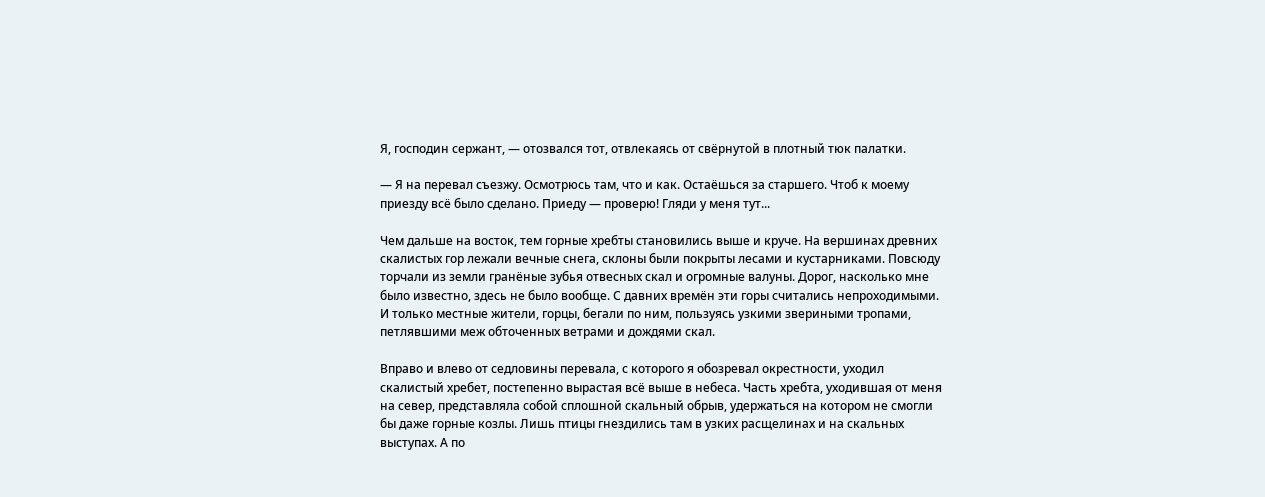Я, господин сержант, — отозвался тот, отвлекаясь от свёрнутой в плотный тюк палатки.

— Я на перевал съезжу. Осмотрюсь там, что и как. Остаёшься за старшего. Чтоб к моему приезду всё было сделано. Приеду — проверю! Гляди у меня тут...

Чем дальше на восток, тем горные хребты становились выше и круче. На вершинах древних скалистых гор лежали вечные снега, склоны были покрыты лесами и кустарниками. Повсюду торчали из земли гранёные зубья отвесных скал и огромные валуны. Дорог, насколько мне было известно, здесь не было вообще. С давних времён эти горы считались непроходимыми. И только местные жители, горцы, бегали по ним, пользуясь узкими звериными тропами, петлявшими меж обточенных ветрами и дождями скал.

Вправо и влево от седловины перевала, с которого я обозревал окрестности, уходил скалистый хребет, постепенно вырастая всё выше в небеса. Часть хребта, уходившая от меня на север, представляла собой сплошной скальный обрыв, удержаться на котором не смогли бы даже горные козлы. Лишь птицы гнездились там в узких расщелинах и на скальных выступах. А по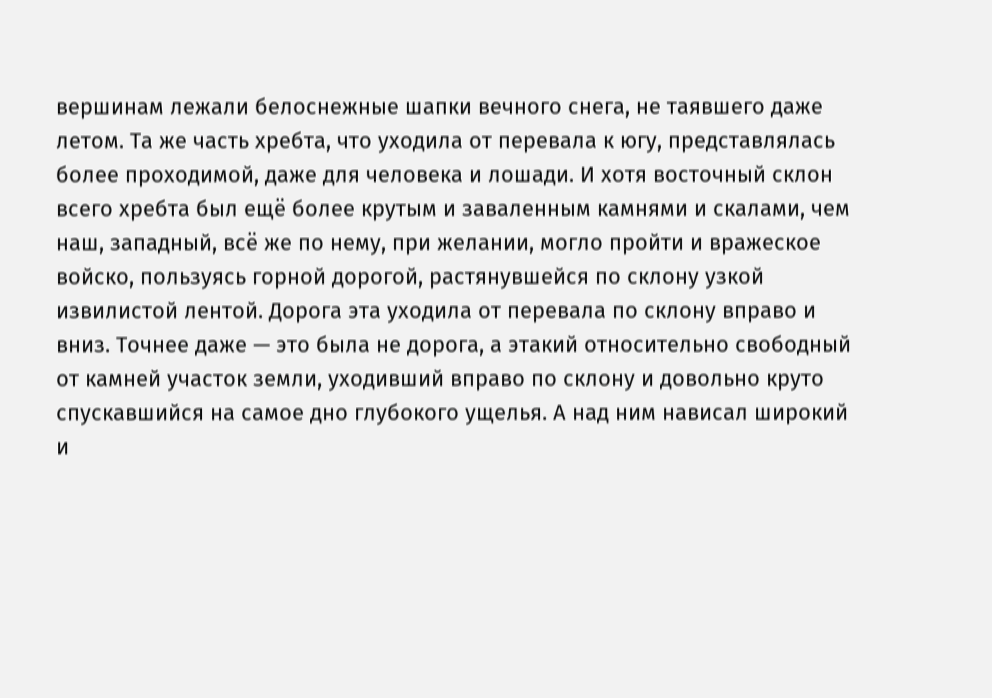вершинам лежали белоснежные шапки вечного снега, не таявшего даже летом. Та же часть хребта, что уходила от перевала к югу, представлялась более проходимой, даже для человека и лошади. И хотя восточный склон всего хребта был ещё более крутым и заваленным камнями и скалами, чем наш, западный, всё же по нему, при желании, могло пройти и вражеское войско, пользуясь горной дорогой, растянувшейся по склону узкой извилистой лентой. Дорога эта уходила от перевала по склону вправо и вниз. Точнее даже — это была не дорога, а этакий относительно свободный от камней участок земли, уходивший вправо по склону и довольно круто спускавшийся на самое дно глубокого ущелья. А над ним нависал широкий и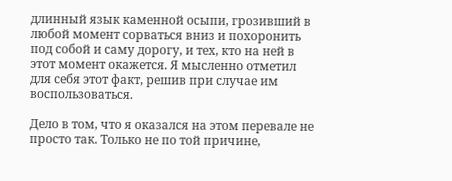длинный язык каменной осыпи, грозивший в любой момент сорваться вниз и похоронить под собой и саму дорогу, и тех, кто на ней в этот момент окажется. Я мысленно отметил для себя этот факт, решив при случае им воспользоваться.

Дело в том, что я оказался на этом перевале не просто так. Только не по той причине,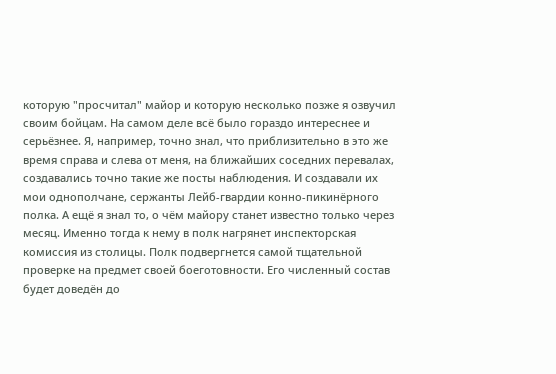которую "просчитал" майор и которую несколько позже я озвучил своим бойцам. На самом деле всё было гораздо интереснее и серьёзнее. Я, например, точно знал, что приблизительно в это же время справа и слева от меня, на ближайших соседних перевалах, создавались точно такие же посты наблюдения. И создавали их мои однополчане, сержанты Лейб-гвардии конно-пикинёрного полка. А ещё я знал то, о чём майору станет известно только через месяц. Именно тогда к нему в полк нагрянет инспекторская комиссия из столицы. Полк подвергнется самой тщательной проверке на предмет своей боеготовности. Его численный состав будет доведён до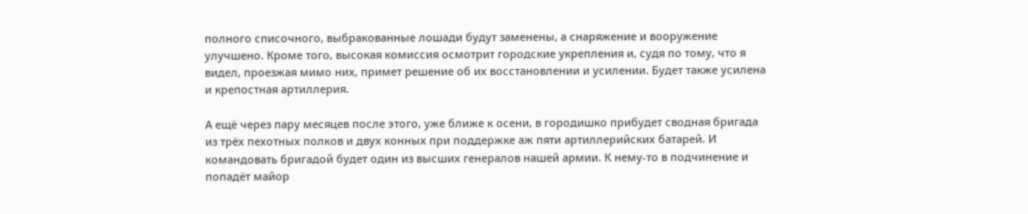полного списочного, выбракованные лошади будут заменены, а снаряжение и вооружение улучшено. Кроме того, высокая комиссия осмотрит городские укрепления и, судя по тому, что я видел, проезжая мимо них, примет решение об их восстановлении и усилении. Будет также усилена и крепостная артиллерия.

А ещё через пару месяцев после этого, уже ближе к осени, в городишко прибудет сводная бригада из трёх пехотных полков и двух конных при поддержке аж пяти артиллерийских батарей. И командовать бригадой будет один из высших генералов нашей армии. К нему-то в подчинение и попадёт майор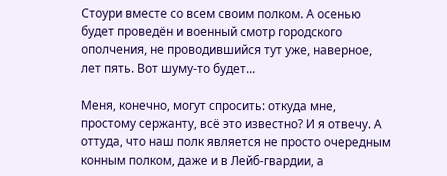Стоури вместе со всем своим полком. А осенью будет проведён и военный смотр городского ополчения, не проводившийся тут уже, наверное, лет пять. Вот шуму-то будет...

Меня, конечно, могут спросить: откуда мне, простому сержанту, всё это известно? И я отвечу. А оттуда, что наш полк является не просто очередным конным полком, даже и в Лейб-гвардии, а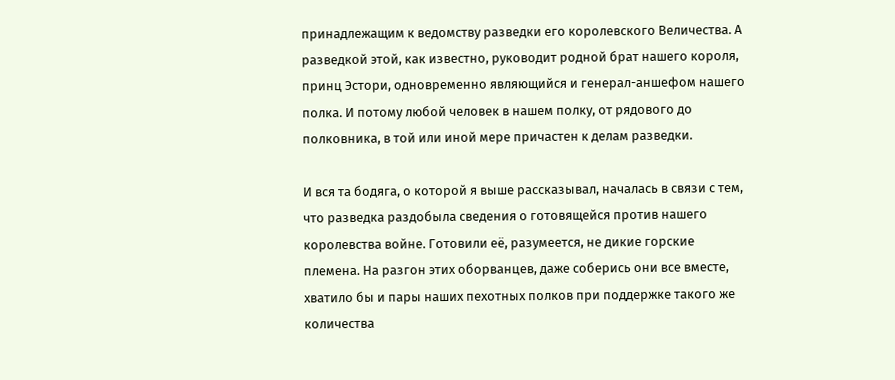принадлежащим к ведомству разведки его королевского Величества. А разведкой этой, как известно, руководит родной брат нашего короля, принц Эстори, одновременно являющийся и генерал-аншефом нашего полка. И потому любой человек в нашем полку, от рядового до полковника, в той или иной мере причастен к делам разведки.

И вся та бодяга, о которой я выше рассказывал, началась в связи с тем, что разведка раздобыла сведения о готовящейся против нашего королевства войне. Готовили её, разумеется, не дикие горские племена. На разгон этих оборванцев, даже соберись они все вместе, хватило бы и пары наших пехотных полков при поддержке такого же количества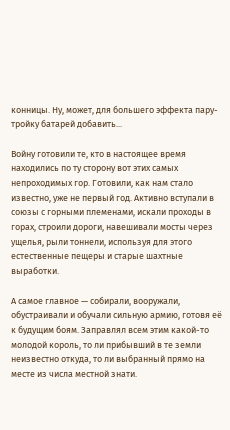конницы. Ну, может, для большего эффекта пару-тройку батарей добавить...

Войну готовили те, кто в настоящее время находились по ту сторону вот этих самых непроходимых гор. Готовили, как нам стало известно, уже не первый год. Активно вступали в союзы с горными племенами, искали проходы в горах, строили дороги, навешивали мосты через ущелья, рыли тоннели, используя для этого естественные пещеры и старые шахтные выработки.

А самое главное — собирали, вооружали, обустраивали и обучали сильную армию, готовя её к будущим боям. Заправлял всем этим какой-то молодой король, то ли прибывший в те земли неизвестно откуда, то ли выбранный прямо на месте из числа местной знати.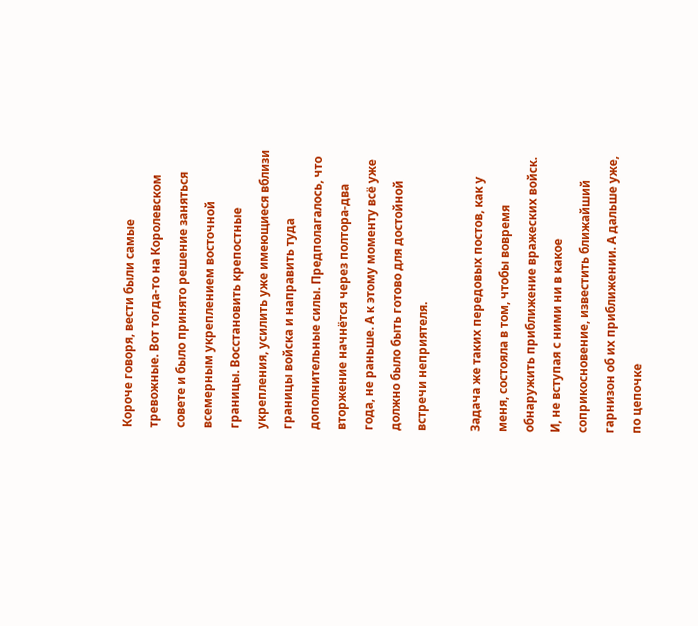Короче говоря, вести были самые тревожные. Вот тогда-то на Королевском совете и было принято решение заняться всемерным укреплением восточной границы. Восстановить крепостные укрепления, усилить уже имеющиеся вблизи границы войска и направить туда дополнительные силы. Предполагалось, что вторжение начнётся через полтора-два года, не раньше. А к этому моменту всё уже должно было быть готово для достойной встречи неприятеля.

Задача же таких передовых постов, как у меня, состояла в том, чтобы вовремя обнаружить приближение вражеских войск. И, не вступая с ними ни в какое соприкосновение, известить ближайший гарнизон об их приближении. А дальше уже, по цепочке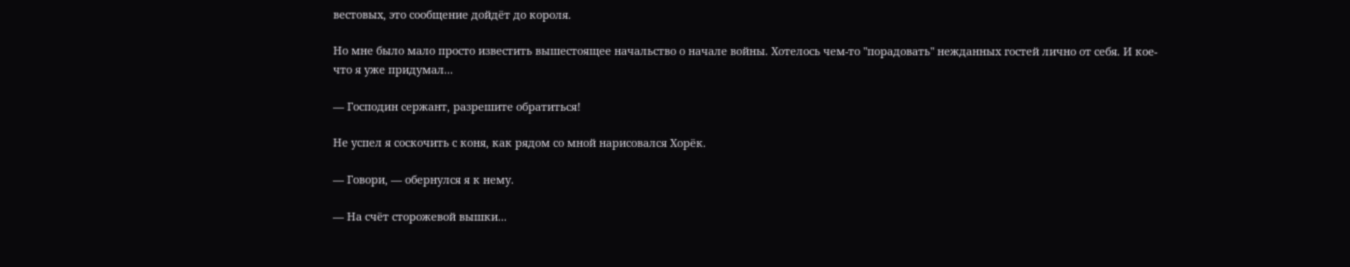вестовых, это сообщение дойдёт до короля.

Но мне было мало просто известить вышестоящее начальство о начале войны. Хотелось чем-то "порадовать" нежданных гостей лично от себя. И кое-что я уже придумал...

— Господин сержант, разрешите обратиться!

Не успел я соскочить с коня, как рядом со мной нарисовался Хорёк.

— Говори, — обернулся я к нему.

— На счёт сторожевой вышки...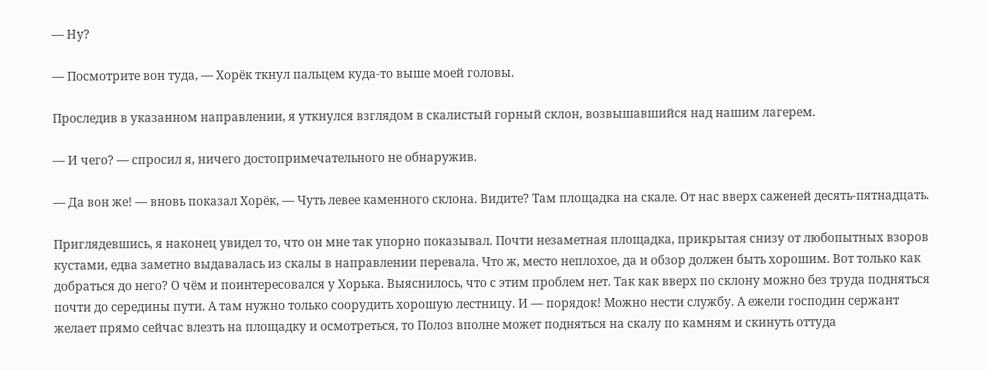— Ну?

— Посмотрите вон туда, — Хорёк ткнул пальцем куда-то выше моей головы.

Проследив в указанном направлении, я уткнулся взглядом в скалистый горный склон, возвышавшийся над нашим лагерем.

— И чего? — спросил я, ничего достопримечательного не обнаружив.

— Да вон же! — вновь показал Хорёк, — Чуть левее каменного склона. Видите? Там площадка на скале. От нас вверх саженей десять-пятнадцать.

Приглядевшись, я наконец увидел то, что он мне так упорно показывал. Почти незаметная площадка, прикрытая снизу от любопытных взоров кустами, едва заметно выдавалась из скалы в направлении перевала. Что ж, место неплохое, да и обзор должен быть хорошим. Вот только как добраться до него? О чём и поинтересовался у Хорька. Выяснилось, что с этим проблем нет. Так как вверх по склону можно без труда подняться почти до середины пути. А там нужно только соорудить хорошую лестницу. И — порядок! Можно нести службу. А ежели господин сержант желает прямо сейчас влезть на площадку и осмотреться, то Полоз вполне может подняться на скалу по камням и скинуть оттуда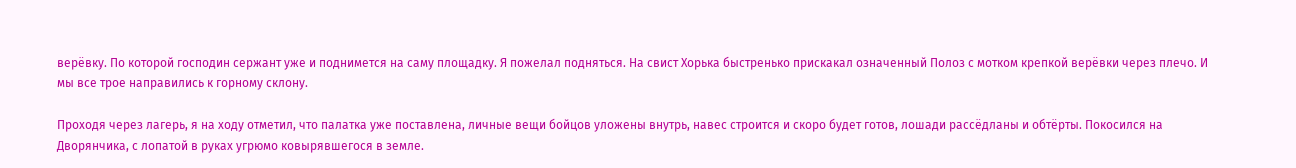верёвку. По которой господин сержант уже и поднимется на саму площадку. Я пожелал подняться. На свист Хорька быстренько прискакал означенный Полоз с мотком крепкой верёвки через плечо. И мы все трое направились к горному склону.

Проходя через лагерь, я на ходу отметил, что палатка уже поставлена, личные вещи бойцов уложены внутрь, навес строится и скоро будет готов, лошади рассёдланы и обтёрты. Покосился на Дворянчика, с лопатой в руках угрюмо ковырявшегося в земле.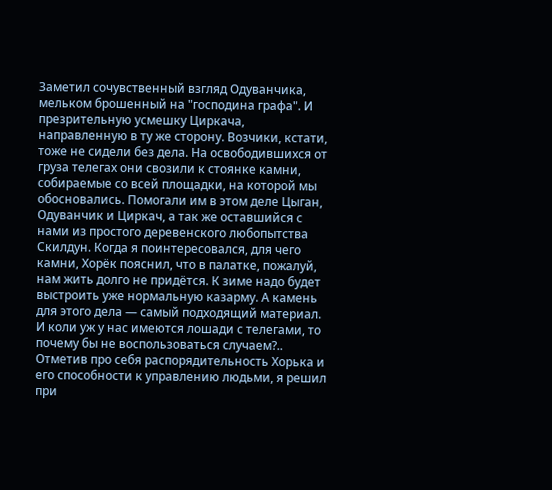Заметил сочувственный взгляд Одуванчика, мельком брошенный на "господина графа". И презрительную усмешку Циркача, направленную в ту же сторону. Возчики, кстати, тоже не сидели без дела. На освободившихся от груза телегах они свозили к стоянке камни, собираемые со всей площадки, на которой мы обосновались. Помогали им в этом деле Цыган, Одуванчик и Циркач, а так же оставшийся с нами из простого деревенского любопытства Скилдун. Когда я поинтересовался, для чего камни, Хорёк пояснил, что в палатке, пожалуй, нам жить долго не придётся. К зиме надо будет выстроить уже нормальную казарму. А камень для этого дела — самый подходящий материал. И коли уж у нас имеются лошади с телегами, то почему бы не воспользоваться случаем?.. Отметив про себя распорядительность Хорька и его способности к управлению людьми, я решил при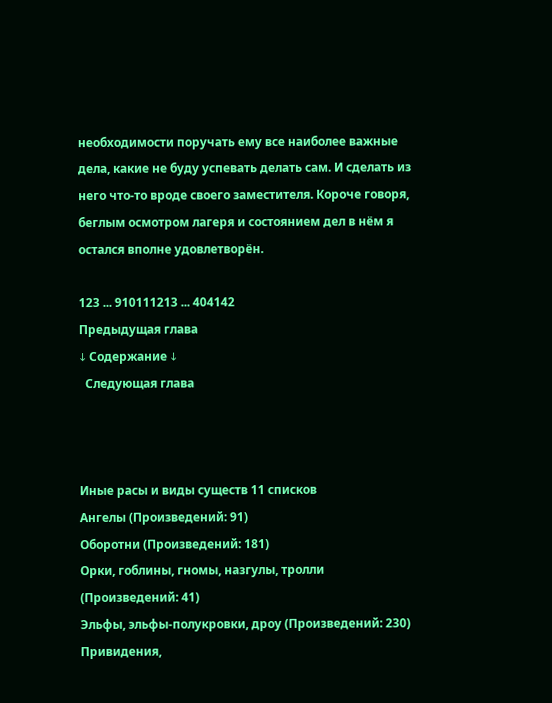необходимости поручать ему все наиболее важные дела, какие не буду успевать делать сам. И сделать из него что-то вроде своего заместителя. Короче говоря, беглым осмотром лагеря и состоянием дел в нём я остался вполне удовлетворён.

123 ... 910111213 ... 404142
Предыдущая глава
↓ Содержание ↓
  Следующая глава



Иные расы и виды существ 11 списков
Ангелы (Произведений: 91)
Оборотни (Произведений: 181)
Орки, гоблины, гномы, назгулы, тролли (Произведений: 41)
Эльфы, эльфы-полукровки, дроу (Произведений: 230)
Привидения,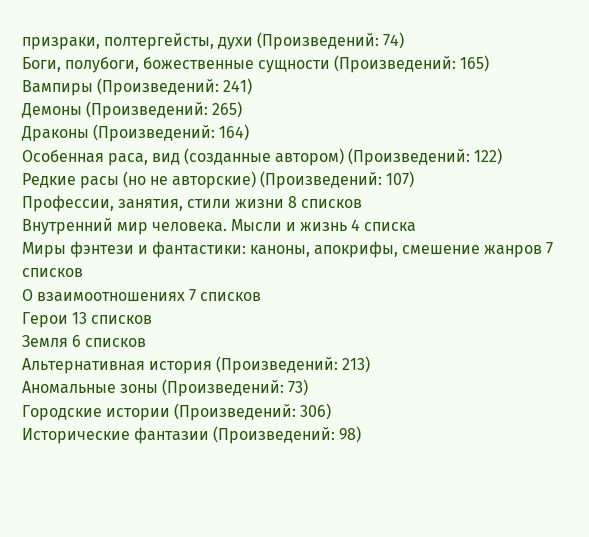призраки, полтергейсты, духи (Произведений: 74)
Боги, полубоги, божественные сущности (Произведений: 165)
Вампиры (Произведений: 241)
Демоны (Произведений: 265)
Драконы (Произведений: 164)
Особенная раса, вид (созданные автором) (Произведений: 122)
Редкие расы (но не авторские) (Произведений: 107)
Профессии, занятия, стили жизни 8 списков
Внутренний мир человека. Мысли и жизнь 4 списка
Миры фэнтези и фантастики: каноны, апокрифы, смешение жанров 7 списков
О взаимоотношениях 7 списков
Герои 13 списков
Земля 6 списков
Альтернативная история (Произведений: 213)
Аномальные зоны (Произведений: 73)
Городские истории (Произведений: 306)
Исторические фантазии (Произведений: 98)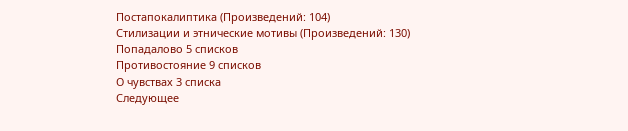Постапокалиптика (Произведений: 104)
Стилизации и этнические мотивы (Произведений: 130)
Попадалово 5 списков
Противостояние 9 списков
О чувствах 3 списка
Следующее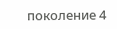поколение 4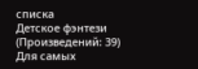списка
Детское фэнтези (Произведений: 39)
Для самых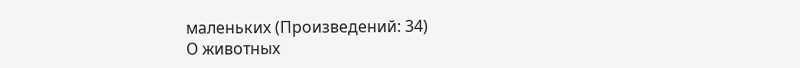маленьких (Произведений: 34)
О животных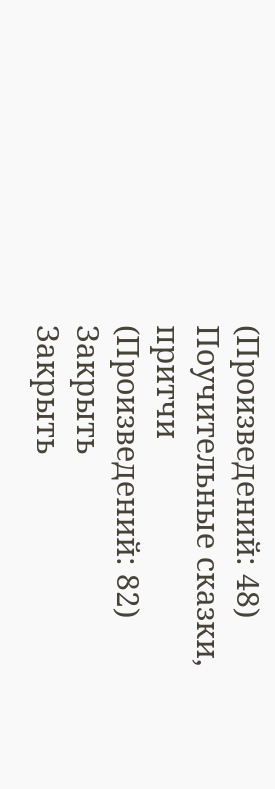(Произведений: 48)
Поучительные сказки, притчи (Произведений: 82)
Закрыть
Закрыть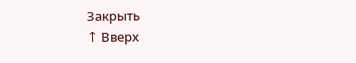Закрыть
↑ Вверх